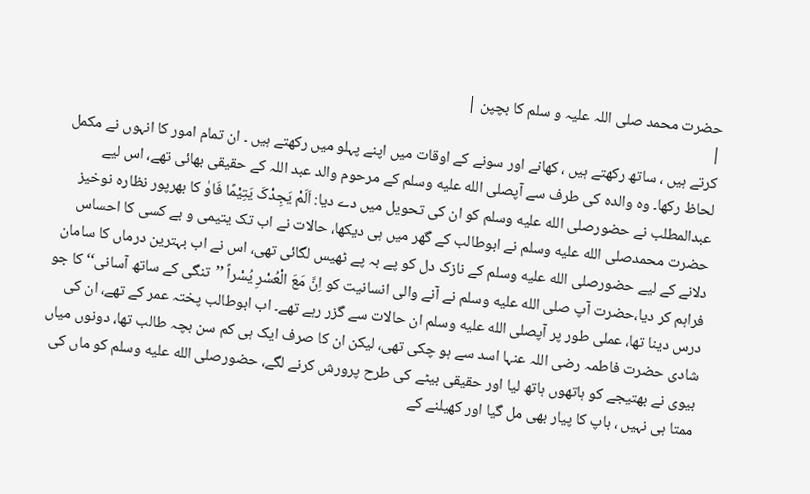حضرت محمد صلی اللہ علیہ و سلم کا بچپن |
|
کرتے ہیں ، ساتھ رکھتے ہیں ، کھانے اور سونے کے اوقات میں اپنے پہلو میں رکھتے ہیں ۔ ان تمام امور کا انہوں نے مکمل لحاظ رکھا۔ وہ والدہ کی طرف سے آپصلى الله عليه وسلم کے مرحوم والد عبد اللہ کے حقیقی بھائی تھے، اس لیے عبدالمطلب نے حضورصلى الله عليه وسلم کو ان کی تحویل میں دے دیا: اَلَمْ یَجِدْکَ یَتِیْمًا فَاوٰ کا بھرپور نظارہ نوخیز حضرت محمدصلى الله عليه وسلم نے ابوطالب کے گھر میں ہی دیکھا، حالات نے اب تک یتیمی و بے کسی کا احساس دلانے کے لیے حضورصلى الله عليه وسلم کے نازک دل کو پے بہ پے ٹھیس لگائی تھی، اس نے اب بہترین درماں کا سامان فراہم کر دیا،حضرت آپ صلى الله عليه وسلم نے آنے والی انسانیت کو اِنَّ مَعَ الْعُسْرِ یُسْراً ’’تنگی کے ساتھ آسانی‘‘ کا جو درس دینا تھا، عملی طور پر آپصلى الله عليه وسلم ان حالات سے گزر رہے تھے۔ اب ابوطالب پختہ عمر کے تھے، ان کی شادی حضرت فاطمہ رضی اللہ عنہا اسد سے ہو چکی تھی، لیکن ان کا صرف ایک ہی کم سن بچہ طالب تھا، دونوں میاں بیوی نے بھتیجے کو ہاتھوں ہاتھ لیا اور حقیقی بیٹے کی طرح پرورش کرنے لگے، حضورصلى الله عليه وسلم کو ماں کی ممتا ہی نہیں ، باپ کا پیار بھی مل گیا اور کھیلنے کے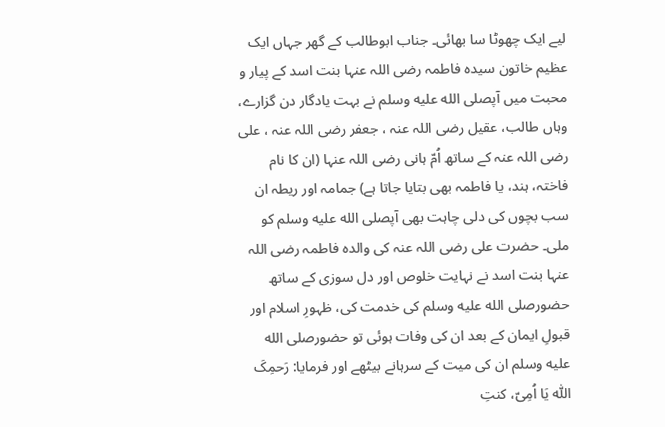لیے ایک چھوٹا سا بھائی۔ جناب ابوطالب کے گھر جہاں ایک عظیم خاتون سیدہ فاطمہ رضی اللہ عنہا بنت اسد کے پیار و محبت میں آپصلى الله عليه وسلم نے بہت یادگار دن گزارے، وہاں طالب، عقیل رضی اللہ عنہ ، جعفر رضی اللہ عنہ ، علی رضی اللہ عنہ کے ساتھ اُمّ ہانی رضی اللہ عنہا (ان کا نام فاختہ، ہند، یا فاطمہ بھی بتایا جاتا ہے) جمامہ اور ریطہ ان سب بچوں کی دلی چاہت بھی آپصلى الله عليه وسلم کو ملی۔ حضرت علی رضی اللہ عنہ کی والدہ فاطمہ رضی اللہ عنہا بنت اسد نے نہایت خلوص اور دل سوزی کے ساتھ حضورصلى الله عليه وسلم کی خدمت کی، ظہورِ اسلام اور قبولِ ایمان کے بعد ان کی وفات ہوئی تو حضورصلى الله عليه وسلم ان کی میت کے سرہانے بیٹھے اور فرمایا: رَحمِکَ اللّٰہ یَا اُمِیّ، کنتِ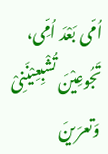اُمّی بَعْدَ اُمِّی، تَجُوعِیْنَ تُشْبِعِیْنَنِیْ وَتعرَینَ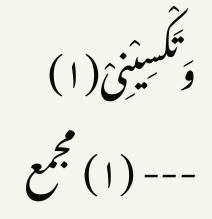وَتَکْسِیْنِیْ(۱) --- (۱) مجمع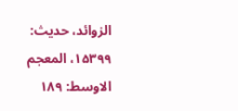الزوائد، حدیث: ۱۵۳۹۹، المعجم الاوسط: ۱۸۹